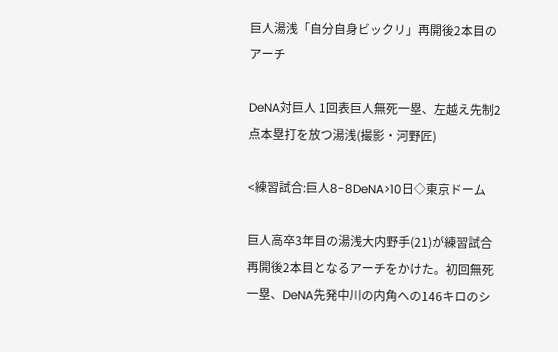巨人湯浅「自分自身ビックリ」再開後2本目のアーチ

DeNA対巨人 1回表巨人無死一塁、左越え先制2点本塁打を放つ湯浅(撮影・河野匠)

<練習試合:巨人8-8DeNA>10日◇東京ドーム

巨人高卒3年目の湯浅大内野手(21)が練習試合再開後2本目となるアーチをかけた。初回無死一塁、DeNA先発中川の内角への146キロのシ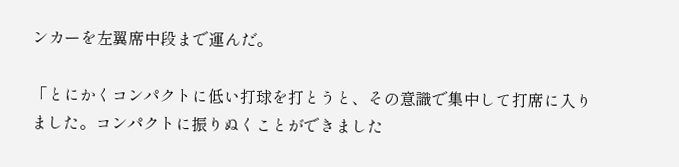ンカーを左翼席中段まで運んだ。

「とにかくコンパクトに低い打球を打とうと、その意識で集中して打席に入りました。コンパクトに振りぬくことができました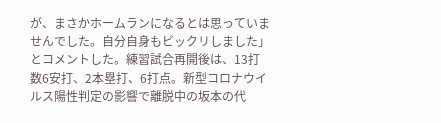が、まさかホームランになるとは思っていませんでした。自分自身もビックリしました」とコメントした。練習試合再開後は、13打数6安打、2本塁打、6打点。新型コロナウイルス陽性判定の影響で離脱中の坂本の代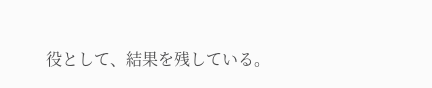役として、結果を残している。